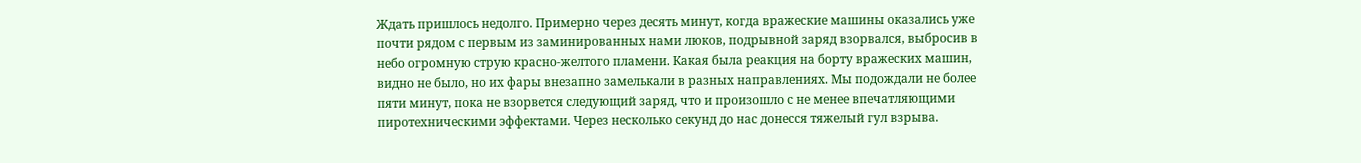Ждать пришлось недолго. Примерно через десять минут, когда вражеские машины оказались уже почти рядом с первым из заминированных нами люков, подрывной заряд взорвался, выбросив в небо огромную струю красно-желтого пламени. Какая была реакция на борту вражеских машин, видно не было, но их фары внезапно замелькали в разных направлениях. Мы подождали не более пяти минут, пока не взорвется следующий заряд, что и произошло с не менее впечатляющими пиротехническими эффектами. Через несколько секунд до нас донесся тяжелый гул взрыва.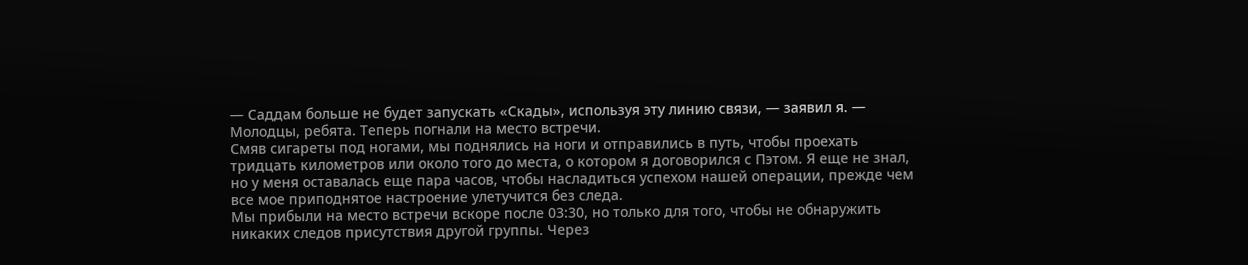— Саддам больше не будет запускать «Скады», используя эту линию связи, — заявил я. — Молодцы, ребята. Теперь погнали на место встречи.
Смяв сигареты под ногами, мы поднялись на ноги и отправились в путь, чтобы проехать тридцать километров или около того до места, о котором я договорился с Пэтом. Я еще не знал, но у меня оставалась еще пара часов, чтобы насладиться успехом нашей операции, прежде чем все мое приподнятое настроение улетучится без следа.
Мы прибыли на место встречи вскоре после 03:30, но только для того, чтобы не обнаружить никаких следов присутствия другой группы. Через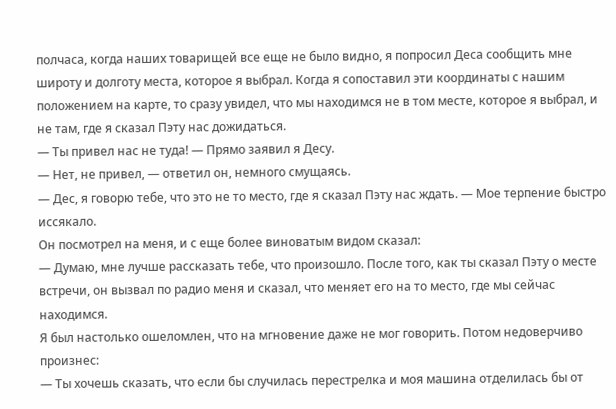полчаса, когда наших товарищей все еще не было видно, я попросил Деса сообщить мне широту и долготу места, которое я выбрал. Когда я сопоставил эти координаты с нашим положением на карте, то сразу увидел, что мы находимся не в том месте, которое я выбрал, и не там, где я сказал Пэту нас дожидаться.
— Ты привел нас не туда! — Прямо заявил я Десу.
— Нет, не привел, — ответил он, немного смущаясь.
— Дес, я говорю тебе, что это не то место, где я сказал Пэту нас ждать. — Мое терпение быстро иссякало.
Он посмотрел на меня, и с еще более виноватым видом сказал:
— Думаю, мне лучше рассказать тебе, что произошло. После того, как ты сказал Пэту о месте встречи, он вызвал по радио меня и сказал, что меняет его на то место, где мы сейчас находимся.
Я был настолько ошеломлен, что на мгновение даже не мог говорить. Потом недоверчиво произнес:
— Ты хочешь сказать, что если бы случилась перестрелка и моя машина отделилась бы от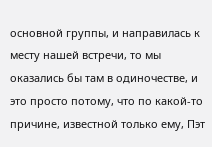основной группы, и направилась к месту нашей встречи, то мы оказались бы там в одиночестве, и это просто потому, что по какой-то причине, известной только ему, Пэт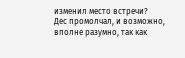изменил место встречи?
Дес промолчал, и возможно, вполне разумно, так как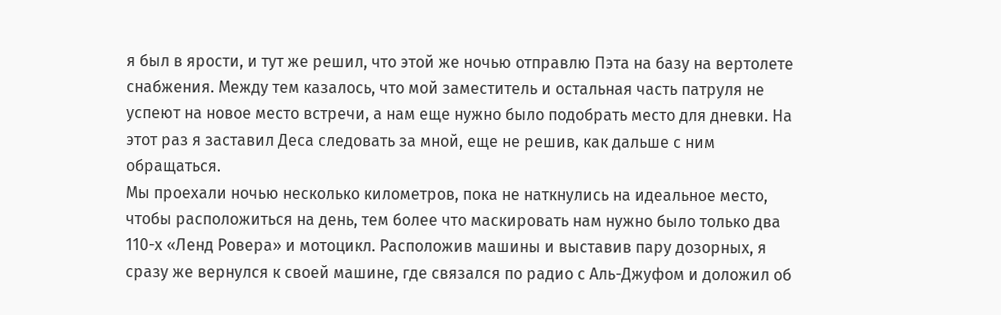я был в ярости, и тут же решил, что этой же ночью отправлю Пэта на базу на вертолете снабжения. Между тем казалось, что мой заместитель и остальная часть патруля не успеют на новое место встречи, а нам еще нужно было подобрать место для дневки. На этот раз я заставил Деса следовать за мной, еще не решив, как дальше с ним обращаться.
Мы проехали ночью несколько километров, пока не наткнулись на идеальное место, чтобы расположиться на день, тем более что маскировать нам нужно было только два 110-х «Ленд Ровера» и мотоцикл. Расположив машины и выставив пару дозорных, я сразу же вернулся к своей машине, где связался по радио с Аль-Джуфом и доложил об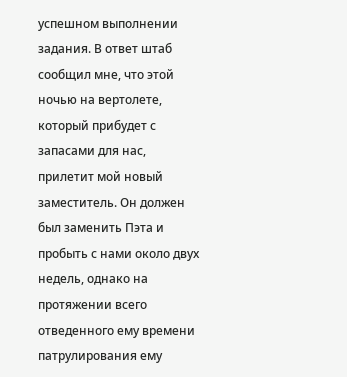успешном выполнении задания. В ответ штаб сообщил мне, что этой ночью на вертолете, который прибудет с запасами для нас, прилетит мой новый заместитель. Он должен был заменить Пэта и пробыть с нами около двух недель, однако на протяжении всего отведенного ему времени патрулирования ему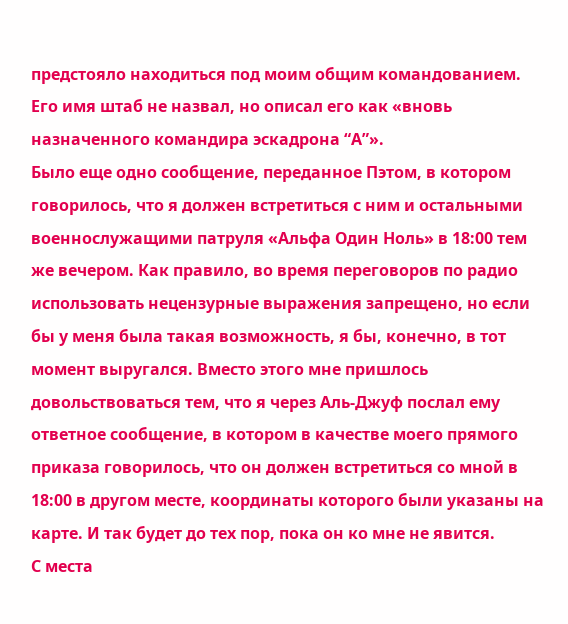предстояло находиться под моим общим командованием. Его имя штаб не назвал, но описал его как «вновь назначенного командира эскадрона “А”».
Было еще одно сообщение, переданное Пэтом, в котором говорилось, что я должен встретиться с ним и остальными военнослужащими патруля «Альфа Один Ноль» в 18:00 тем же вечером. Как правило, во время переговоров по радио использовать нецензурные выражения запрещено, но если бы у меня была такая возможность, я бы, конечно, в тот момент выругался. Вместо этого мне пришлось довольствоваться тем, что я через Аль-Джуф послал ему ответное сообщение, в котором в качестве моего прямого приказа говорилось, что он должен встретиться со мной в 18:00 в другом месте, координаты которого были указаны на карте. И так будет до тех пор, пока он ко мне не явится.
С места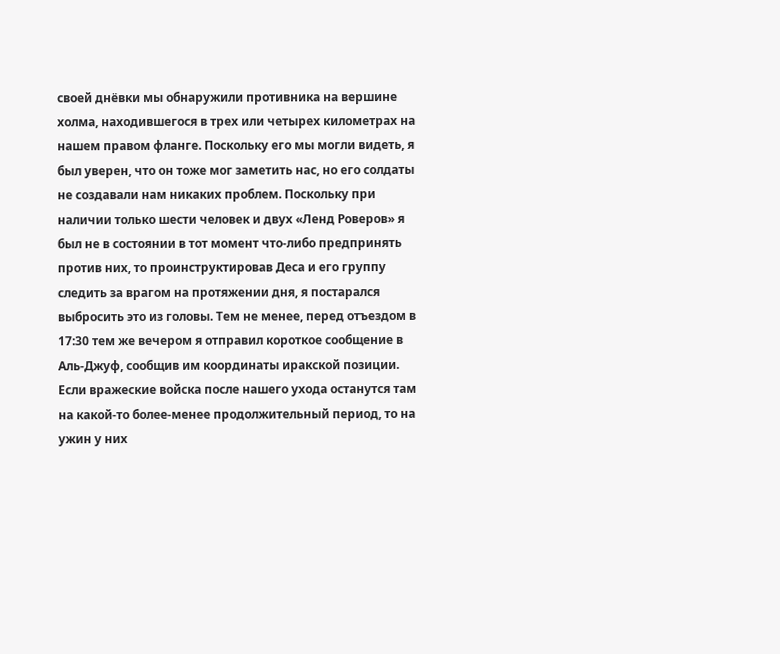своей днёвки мы обнаружили противника на вершине холма, находившегося в трех или четырех километрах на нашем правом фланге. Поскольку его мы могли видеть, я был уверен, что он тоже мог заметить нас, но его солдаты не создавали нам никаких проблем. Поскольку при наличии только шести человек и двух «Ленд Роверов» я был не в состоянии в тот момент что-либо предпринять против них, то проинструктировав Деса и его группу следить за врагом на протяжении дня, я постарался выбросить это из головы. Тем не менее, перед отъездом в 17:30 тем же вечером я отправил короткое сообщение в Аль-Джуф, сообщив им координаты иракской позиции. Если вражеские войска после нашего ухода останутся там на какой-то более-менее продолжительный период, то на ужин у них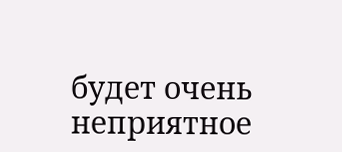будет очень неприятное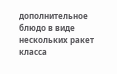дополнительное блюдо в виде нескольких ракет класса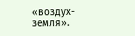«воздух-земля».